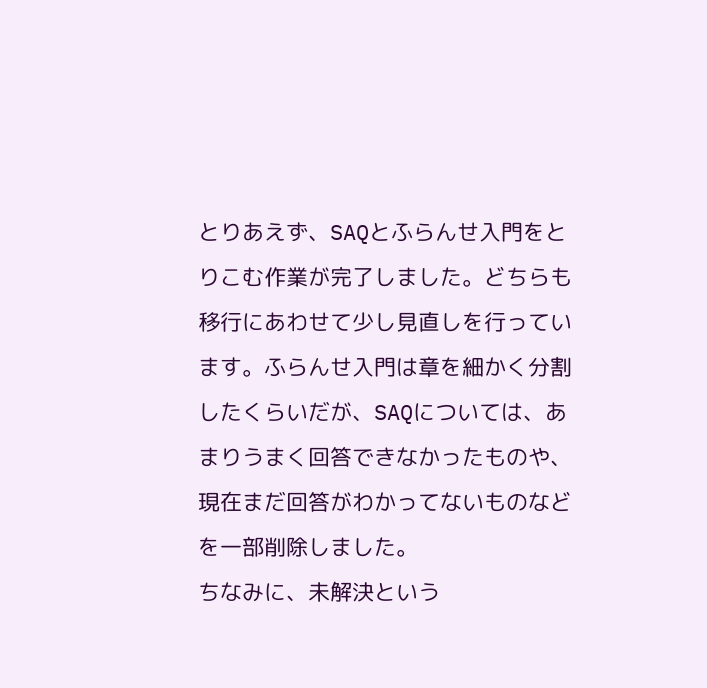とりあえず、SAQとふらんせ入門をとりこむ作業が完了しました。どちらも移行にあわせて少し見直しを行っています。ふらんせ入門は章を細かく分割したくらいだが、SAQについては、あまりうまく回答できなかったものや、現在まだ回答がわかってないものなどを一部削除しました。
ちなみに、未解決という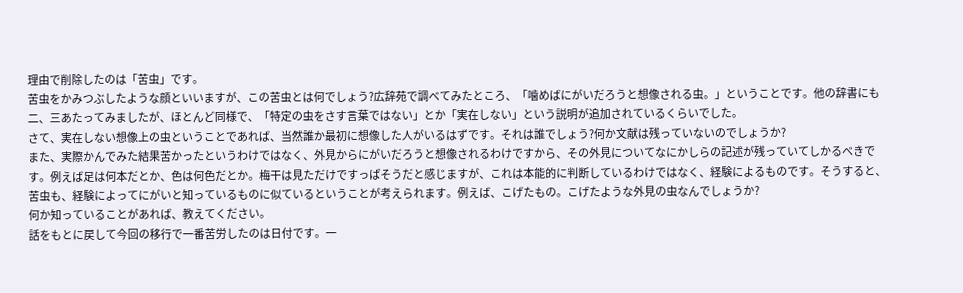理由で削除したのは「苦虫」です。
苦虫をかみつぶしたような顔といいますが、この苦虫とは何でしょう?広辞苑で調べてみたところ、「噛めばにがいだろうと想像される虫。」ということです。他の辞書にも二、三あたってみましたが、ほとんど同様で、「特定の虫をさす言葉ではない」とか「実在しない」という説明が追加されているくらいでした。
さて、実在しない想像上の虫ということであれば、当然誰か最初に想像した人がいるはずです。それは誰でしょう?何か文献は残っていないのでしょうか?
また、実際かんでみた結果苦かったというわけではなく、外見からにがいだろうと想像されるわけですから、その外見についてなにかしらの記述が残っていてしかるべきです。例えば足は何本だとか、色は何色だとか。梅干は見ただけですっぱそうだと感じますが、これは本能的に判断しているわけではなく、経験によるものです。そうすると、苦虫も、経験によってにがいと知っているものに似ているということが考えられます。例えば、こげたもの。こげたような外見の虫なんでしょうか?
何か知っていることがあれば、教えてください。
話をもとに戻して今回の移行で一番苦労したのは日付です。一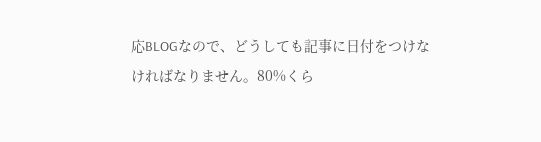応BLOGなので、どうしても記事に日付をつけなければなりません。80%くら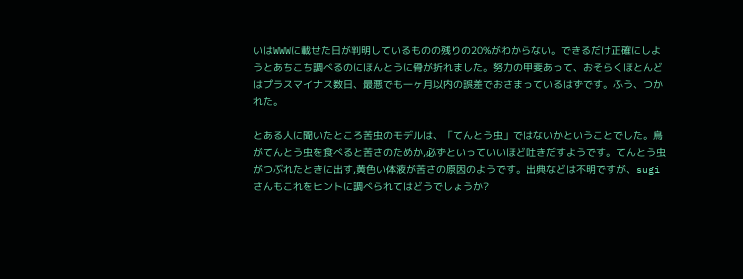いはWWWに載せた日が判明しているものの残りの20%がわからない。できるだけ正確にしようとあちこち調べるのにほんとうに骨が折れました。努力の甲斐あって、おそらくほとんどはプラスマイナス数日、最悪でも一ヶ月以内の誤差でおさまっているはずです。ふう、つかれた。

とある人に聞いたところ苦虫のモデルは、「てんとう虫」ではないかということでした。鳥がてんとう虫を食べると苦さのためか,必ずといっていいほど吐きだすようです。てんとう虫がつぶれたときに出す,黄色い体液が苦さの原因のようです。出典などは不明ですが、sugiさんもこれをヒントに調べられてはどうでしょうか?